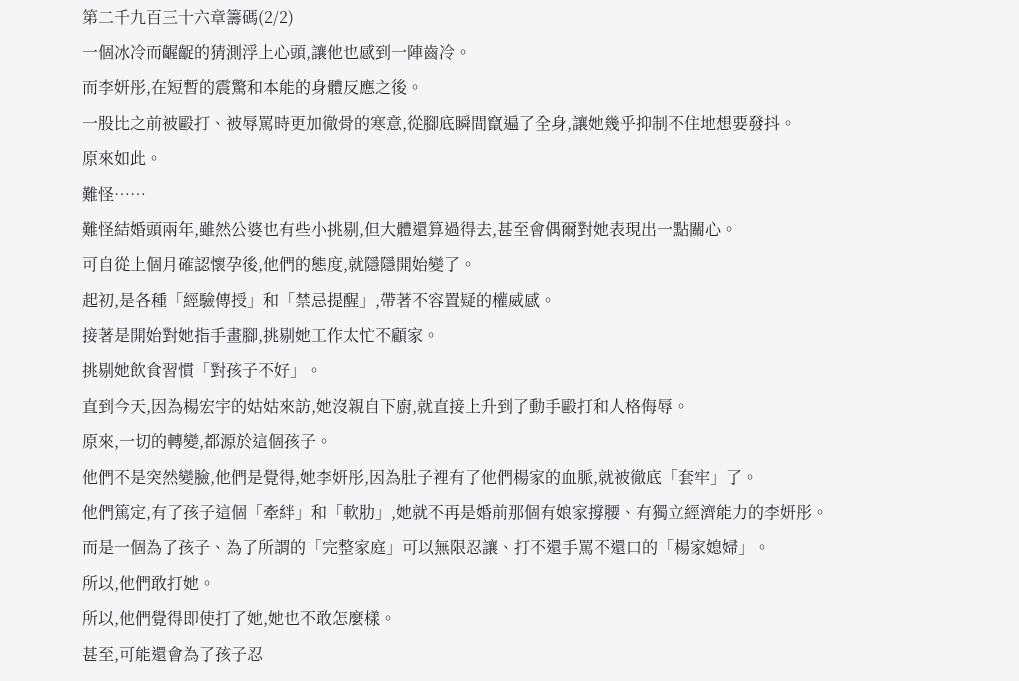第二千九百三十六章籌碼(2/2)
一個冰冷而齷齪的猜測浮上心頭,讓他也感到一陣齒冷。
而李妍彤,在短暫的震驚和本能的身體反應之後。
一股比之前被毆打、被辱罵時更加徹骨的寒意,從腳底瞬間竄遍了全身,讓她幾乎抑制不住地想要發抖。
原來如此。
難怪……
難怪結婚頭兩年,雖然公婆也有些小挑剔,但大體還算過得去,甚至會偶爾對她表現出一點關心。
可自從上個月確認懷孕後,他們的態度,就隱隱開始變了。
起初,是各種「經驗傳授」和「禁忌提醒」,帶著不容置疑的權威感。
接著是開始對她指手畫腳,挑剔她工作太忙不顧家。
挑剔她飲食習慣「對孩子不好」。
直到今天,因為楊宏宇的姑姑來訪,她沒親自下廚,就直接上升到了動手毆打和人格侮辱。
原來,一切的轉變,都源於這個孩子。
他們不是突然變臉,他們是覺得,她李妍彤,因為肚子裡有了他們楊家的血脈,就被徹底「套牢」了。
他們篤定,有了孩子這個「牽絆」和「軟肋」,她就不再是婚前那個有娘家撐腰、有獨立經濟能力的李妍彤。
而是一個為了孩子、為了所謂的「完整家庭」可以無限忍讓、打不還手罵不還口的「楊家媳婦」。
所以,他們敢打她。
所以,他們覺得即使打了她,她也不敢怎麼樣。
甚至,可能還會為了孩子忍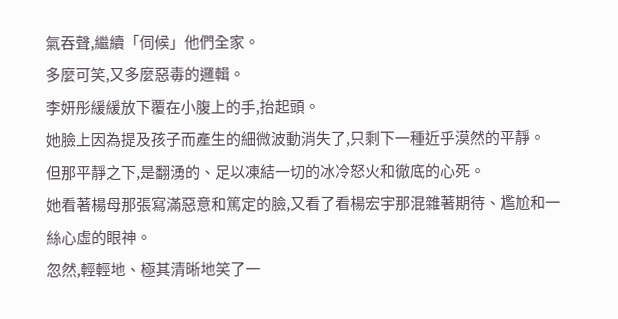氣吞聲,繼續「伺候」他們全家。
多麼可笑,又多麼惡毒的邏輯。
李妍彤緩緩放下覆在小腹上的手,抬起頭。
她臉上因為提及孩子而產生的細微波動消失了,只剩下一種近乎漠然的平靜。
但那平靜之下,是翻湧的、足以凍結一切的冰冷怒火和徹底的心死。
她看著楊母那張寫滿惡意和篤定的臉,又看了看楊宏宇那混雜著期待、尷尬和一絲心虛的眼神。
忽然,輕輕地、極其清晰地笑了一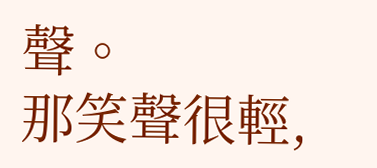聲。
那笑聲很輕,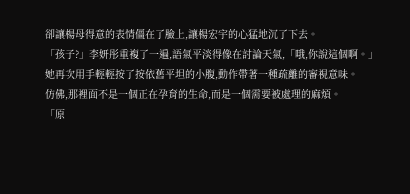卻讓楊母得意的表情僵在了臉上,讓楊宏宇的心猛地沉了下去。
「孩子?」李妍彤重複了一遍,語氣平淡得像在討論天氣,「哦,你說這個啊。」
她再次用手輕輕按了按依舊平坦的小腹,動作帶著一種疏離的審視意味。
仿佛,那裡面不是一個正在孕育的生命,而是一個需要被處理的麻煩。
「原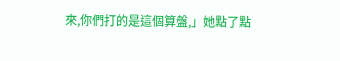來,你們打的是這個算盤,」她點了點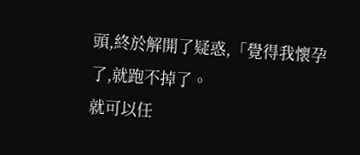頭,終於解開了疑惑,「覺得我懷孕了,就跑不掉了。
就可以任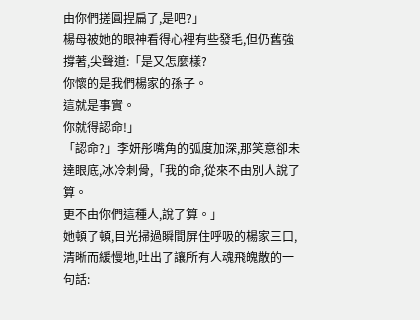由你們搓圓捏扁了,是吧?」
楊母被她的眼神看得心裡有些發毛,但仍舊強撐著,尖聲道:「是又怎麼樣?
你懷的是我們楊家的孫子。
這就是事實。
你就得認命!」
「認命?」李妍彤嘴角的弧度加深,那笑意卻未達眼底,冰冷刺骨,「我的命,從來不由別人說了算。
更不由你們這種人,說了算。」
她頓了頓,目光掃過瞬間屏住呼吸的楊家三口,清晰而緩慢地,吐出了讓所有人魂飛魄散的一句話: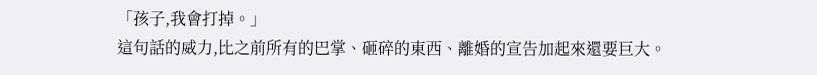「孩子,我會打掉。」
這句話的威力,比之前所有的巴掌、砸碎的東西、離婚的宣告加起來還要巨大。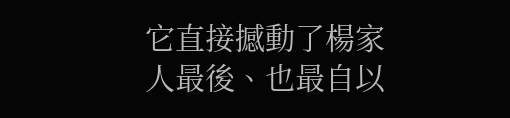它直接撼動了楊家人最後、也最自以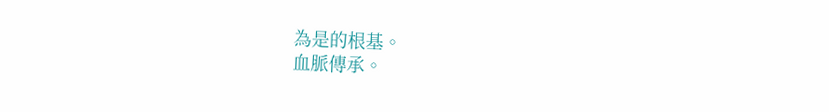為是的根基。
血脈傳承。